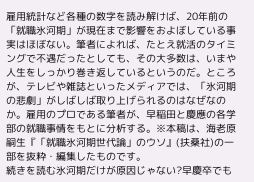雇用統計など各種の数字を読み解けば、20年前の「就職氷河期」が現在まで影響をおよぼしている事実はほぼない。筆者によれば、たとえ就活のタイミングで不遇だったとしても、その大多数は、いまや人生をしっかり巻き返しているというのだ。ところが、テレビや雑誌といったメディアでは、「氷河期の悲劇」がしばしば取り上げられるのはなぜなのか。雇用のプロである筆者が、早稲田と慶應の各学部の就職事情をもとに分析する。※本稿は、海老原嗣生『「就職氷河期世代論」のウソ』(扶桑社)の一部を抜粋・編集したものです。
続きを読む氷河期だけが原因じゃない?早慶卒でも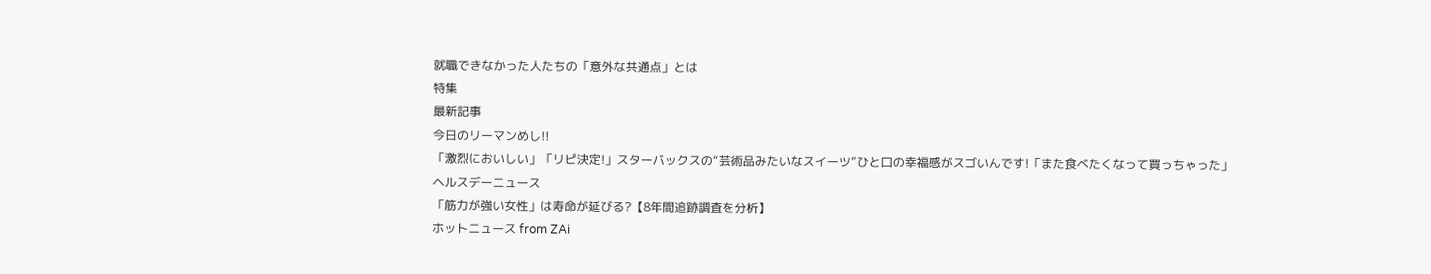就職できなかった人たちの「意外な共通点」とは
特集
最新記事
今日のリーマンめし!!
「激烈においしい」「リピ決定!」スターバックスの“芸術品みたいなスイーツ”ひと口の幸福感がスゴいんです!「また食べたくなって買っちゃった」
ヘルスデーニュース
「筋力が強い女性」は寿命が延びる?【8年間追跡調査を分析】
ホットニュース from ZAi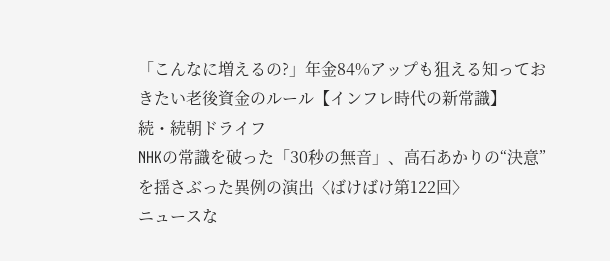「こんなに増えるの?」年金84%アップも狙える知っておきたい老後資金のルール【インフレ時代の新常識】
続・続朝ドライフ
NHKの常識を破った「30秒の無音」、高石あかりの“決意”を揺さぶった異例の演出〈ばけばけ第122回〉
ニュースな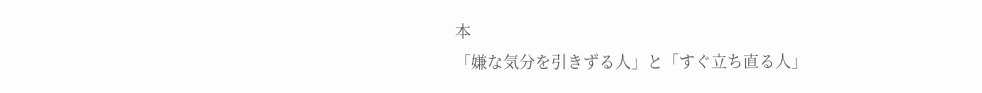本
「嫌な気分を引きずる人」と「すぐ立ち直る人」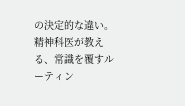の決定的な違い。精神科医が教える、常識を覆すルーティン